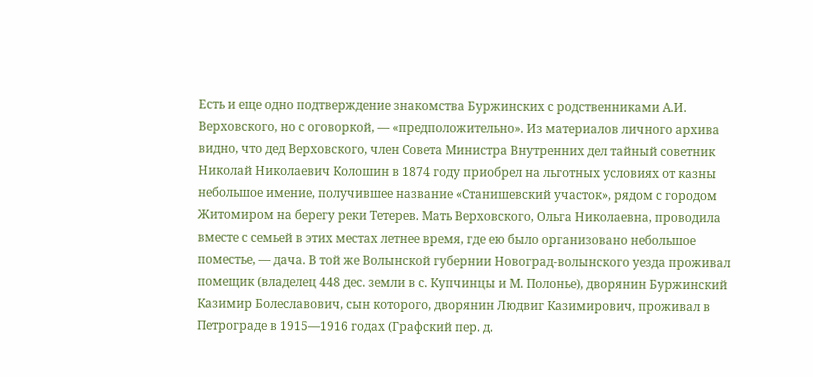Есть и еще одно подтверждение знакомства Буржинских с родственниками А.И. Верховского, но с оговоркой, — «предположительно». Из материалов личного архива видно, что дед Верховского, член Совета Министра Внутренних дел тайный советник Николай Николаевич Колошин в 1874 году приобрел на льготных условиях от казны небольшое имение, получившее название «Станишевский участок», рядом с городом Житомиром на берегу реки Тетерев. Мать Верховского, Ольга Николаевна, проводила вместе с семьей в этих местах летнее время, где ею было организовано небольшое поместье, — дача. В той же Волынской губернии Новоград-волынского уезда проживал помещик (владелец 448 дес. земли в с. Купчинцы и М. Полонье), дворянин Буржинский Казимир Болеславович, сын которого, дворянин Людвиг Казимирович, проживал в Петрограде в 1915—1916 годах (Графский пер. д.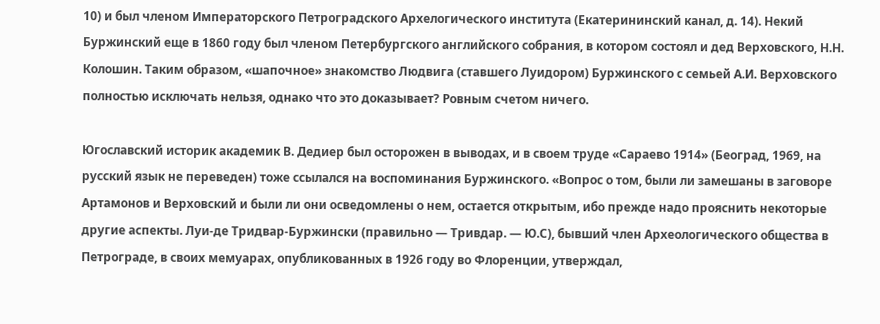10) и был членом Императорского Петроградского Архелогического института (Екатерининский канал, д. 14). Некий Буржинский еще в 1860 году был членом Петербургского английского собрания, в котором состоял и дед Верховского, Н.Н. Колошин. Таким образом, «шапочное» знакомство Людвига (ставшего Луидором) Буржинского с семьей А.И. Верховского полностью исключать нельзя, однако что это доказывает? Ровным счетом ничего.

Югославский историк академик В. Дедиер был осторожен в выводах, и в своем труде «Сараево 1914» (Београд, 1969, на русский язык не переведен) тоже ссылался на воспоминания Буржинского. «Вопрос о том, были ли замешаны в заговоре Артамонов и Верховский и были ли они осведомлены о нем, остается открытым, ибо прежде надо прояснить некоторые другие аспекты. Луи-де Тридвар-Буржински (правильно — Тривдар. — Ю.С), бывший член Археологического общества в Петрограде, в своих мемуарах, опубликованных в 1926 году во Флоренции, утверждал,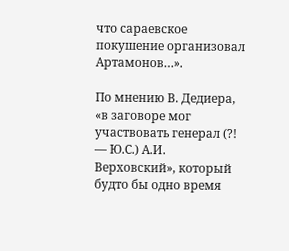что сараевское покушение организовал Артамонов…».

По мнению В. Дедиера, «в заговоре мог участвовать генерал (?! — Ю.С.) А.И. Верховский», который будто бы одно время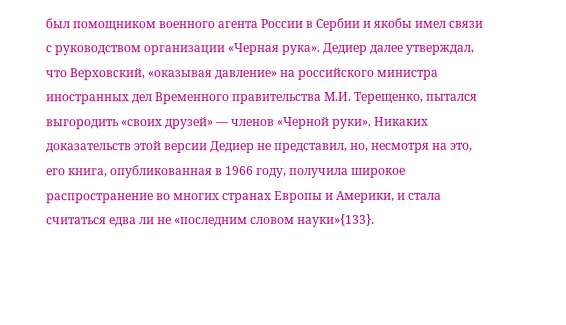был помощником военного агента России в Сербии и якобы имел связи с руководством организации «Черная рука». Дедиер далее утверждал, что Верховский, «оказывая давление» на российского министра иностранных дел Временного правительства М.И. Терещенко, пытался выгородить «своих друзей» — членов «Черной руки». Никаких доказательств этой версии Дедиер не представил, но, несмотря на это, его книга, опубликованная в 1966 году, получила широкое распространение во многих странах Европы и Америки, и стала считаться едва ли не «последним словом науки»{133}.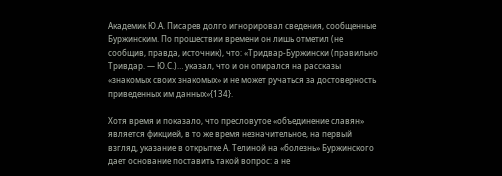Академик Ю.А. Писарев долго игнорировал сведения, сообщенные Буржинским. По прошествии времени он лишь отметил (не сообщив, правда, источник), что: «Тридвар-Буржински (правильно Тривдар. — Ю.С.)… указал, что и он опирался на рассказы «знакомых своих знакомых» и не может ручаться за достоверность приведенных им данных»{134}.

Хотя время и показало, что пресловутое «объединение славян» является фикцией, в то же время незначительное, на первый взгляд, указание в открытке А. Телиной на «болезнь» Буржинского дает основание поставить такой вопрос: а не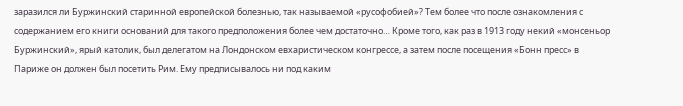заразился ли Буржинский старинной европейской болезнью, так называемой «русофобией»? Тем более что после ознакомления с содержанием его книги оснований для такого предположения более чем достаточно… Кроме того, как раз в 1913 году некий «монсеньор Буржинский», ярый католик, был делегатом на Лондонском евхаристическом конгрессе, а затем после посещения «Бонн пресс» в Париже он должен был посетить Рим. Ему предписывалось ни под каким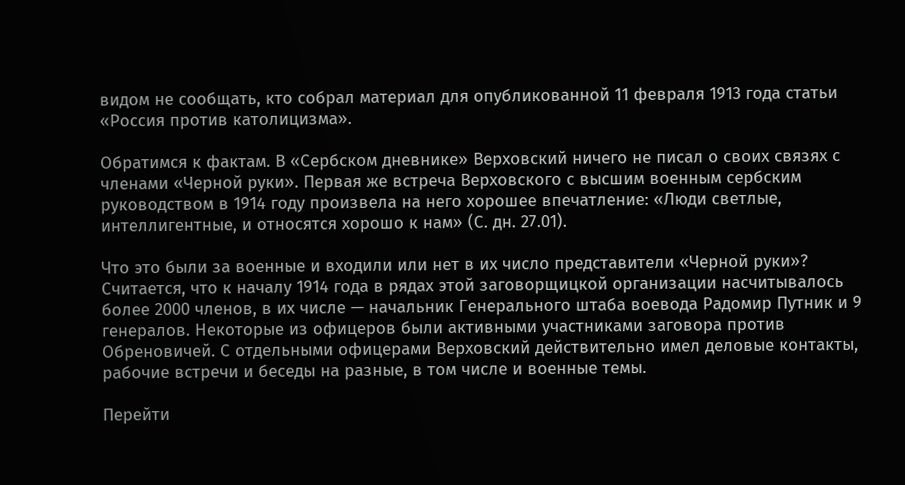видом не сообщать, кто собрал материал для опубликованной 11 февраля 1913 года статьи «Россия против католицизма».

Обратимся к фактам. В «Сербском дневнике» Верховский ничего не писал о своих связях с членами «Черной руки». Первая же встреча Верховского с высшим военным сербским руководством в 1914 году произвела на него хорошее впечатление: «Люди светлые, интеллигентные, и относятся хорошо к нам» (С. дн. 27.01).

Что это были за военные и входили или нет в их число представители «Черной руки»? Считается, что к началу 1914 года в рядах этой заговорщицкой организации насчитывалось более 2000 членов, в их числе — начальник Генерального штаба воевода Радомир Путник и 9 генералов. Некоторые из офицеров были активными участниками заговора против Обреновичей. С отдельными офицерами Верховский действительно имел деловые контакты, рабочие встречи и беседы на разные, в том числе и военные темы.

Перейти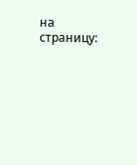на страницу: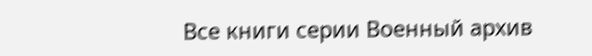Все книги серии Военный архив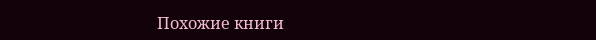Похожие книги